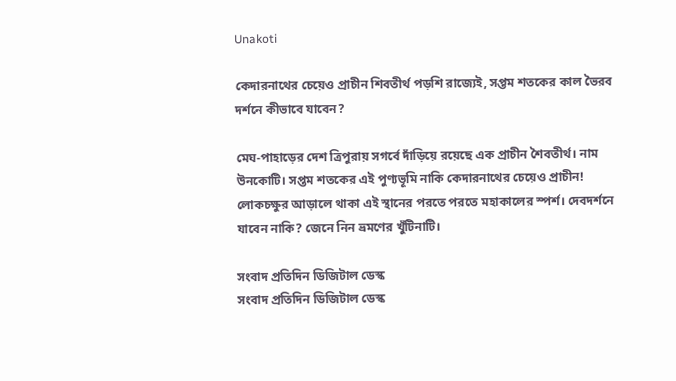Unakoti

কেদারনাথের চেয়েও প্রাচীন শিবতীর্থ পড়শি রাজ্যেই, সপ্তম শতকের কাল ভৈরব দর্শনে কীভাবে যাবেন?

মেঘ-পাহাড়ের দেশ ত্রিপুরায় সগর্বে দাঁড়িয়ে রয়েছে এক প্রাচীন শৈবতীর্থ। নাম উনকোটি। সপ্তম শতকের এই পুণ্যভূমি নাকি কেদারনাথের চেয়েও প্রাচীন! লোকচক্ষুর আড়ালে থাকা এই স্থানের পরতে পরতে মহাকালের স্পর্শ। দেবদর্শনে যাবেন নাকি? জেনে নিন ভ্রমণের খুঁটিনাটি।

সংবাদ প্রতিদিন ডিজিটাল ডেস্ক
সংবাদ প্রতিদিন ডিজিটাল ডেস্ক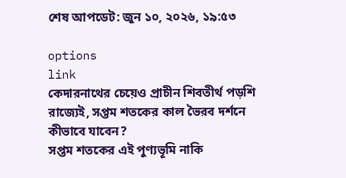শেষ আপডেট: জুন ১০, ২০২৬, ১৯:৫৩

options
link
কেদারনাথের চেয়েও প্রাচীন শিবতীর্থ পড়শি রাজ্যেই, সপ্তম শতকের কাল ভৈরব দর্শনে কীভাবে যাবেন?
সপ্তম শতকের এই পুণ্যভূমি নাকি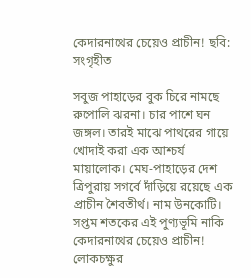কেদারনাথের চেয়েও প্রাচীন! ছবি: সংগৃহীত

সবুজ পাহাড়ের বুক চিরে নামছে রুপোলি ঝরনা। চার পাশে ঘন জঙ্গল। তারই মাঝে পাথরের গায়ে খোদাই করা এক আশ্চর্য মায়ালোক। মেঘ-পাহাড়ের দেশ ত্রিপুরায় সগর্বে দাঁড়িয়ে রয়েছে এক প্রাচীন শৈবতীর্থ। নাম উনকোটি। সপ্তম শতকের এই পুণ্যভূমি নাকি কেদারনাথের চেয়েও প্রাচীন! লোকচক্ষুর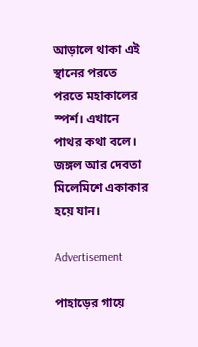আড়ালে থাকা এই স্থানের পরতে পরতে মহাকালের স্পর্শ। এখানে পাথর কথা বলে। জঙ্গল আর দেবতা মিলেমিশে একাকার হয়ে যান।

Advertisement

পাহাড়ের গায়ে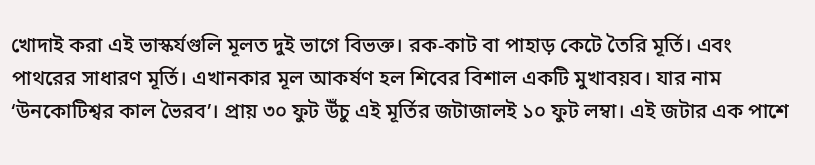খোদাই করা এই ভাস্কর্যগুলি মূলত দুই ভাগে বিভক্ত। রক-কাট বা পাহাড় কেটে তৈরি মূর্তি। এবং পাথরের সাধারণ মূর্তি। এখানকার মূল আকর্ষণ হল শিবের বিশাল একটি মুখাবয়ব। যার নাম ‘উনকোটিশ্বর কাল ভৈরব’। প্রায় ৩০ ফুট উঁচু এই মূর্তির জটাজালই ১০ ফুট লম্বা। এই জটার এক পাশে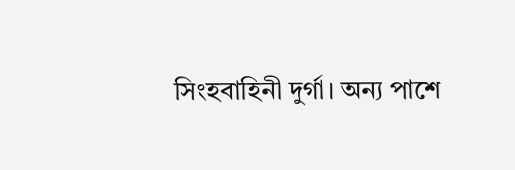সিংহবাহিনী দুর্গা। অন্য পাশে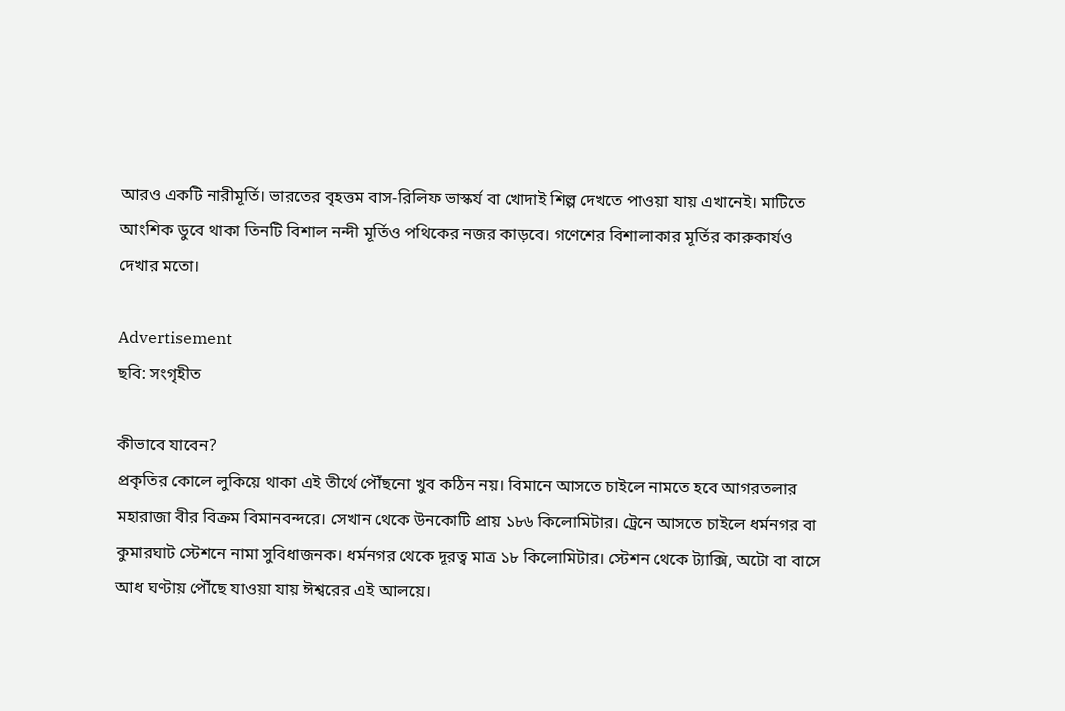আরও একটি নারীমূর্তি। ভারতের বৃহত্তম বাস-রিলিফ ভাস্কর্য বা খোদাই শিল্প দেখতে পাওয়া যায় এখানেই। মাটিতে আংশিক ডুবে থাকা তিনটি বিশাল নন্দী মূর্তিও পথিকের নজর কাড়বে। গণেশের বিশালাকার মূর্তির কারুকার্যও দেখার মতো।

Advertisement
ছবি: সংগৃহীত

কীভাবে যাবেন?
প্রকৃতির কোলে লুকিয়ে থাকা এই তীর্থে পৌঁছনো খুব কঠিন নয়। বিমানে আসতে চাইলে নামতে হবে আগরতলার মহারাজা বীর বিক্রম বিমানবন্দরে। সেখান থেকে উনকোটি প্রায় ১৮৬ কিলোমিটার। ট্রেনে আসতে চাইলে ধর্মনগর বা কুমারঘাট স্টেশনে নামা সুবিধাজনক। ধর্মনগর থেকে দূরত্ব মাত্র ১৮ কিলোমিটার। স্টেশন থেকে ট্যাক্সি, অটো বা বাসে আধ ঘণ্টায় পৌঁছে যাওয়া যায় ঈশ্বরের এই আলয়ে।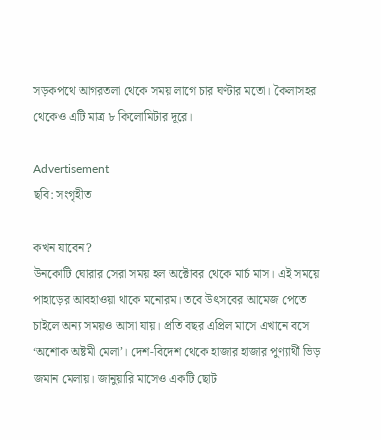সড়কপথে আগরতলা থেকে সময় লাগে চার ঘণ্টার মতো। কৈলাসহর থেকেও এটি মাত্র ৮ কিলোমিটার দূরে।

Advertisement
ছবি: সংগৃহীত

কখন যাবেন?
উনকোটি ঘোরার সেরা সময় হল অক্টোবর থেকে মার্চ মাস। এই সময়ে পাহাড়ের আবহাওয়া থাকে মনোরম। তবে উৎসবের আমেজ পেতে চাইলে অন্য সময়ও আসা যায়। প্রতি বছর এপ্রিল মাসে এখানে বসে ‘অশোক অষ্টমী মেলা’। দেশ-বিদেশ থেকে হাজার হাজার পুণ্যার্থী ভিড় জমান মেলায়। জানুয়ারি মাসেও একটি ছোট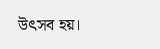উৎসব হয়।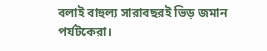বলাই বাহুল্য সারাবছরই ভিড় জমান পর্যটকেরা।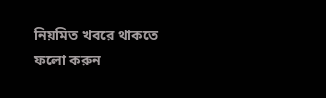নিয়মিত খবরে থাকতে ফলো করুন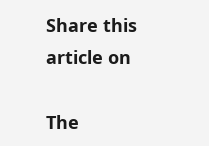Share this article on

The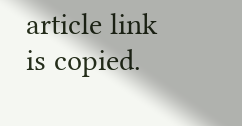article link is copied.